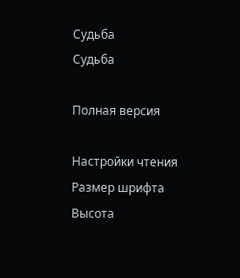Судьба
Судьба

Полная версия

Настройки чтения
Размер шрифта
Высота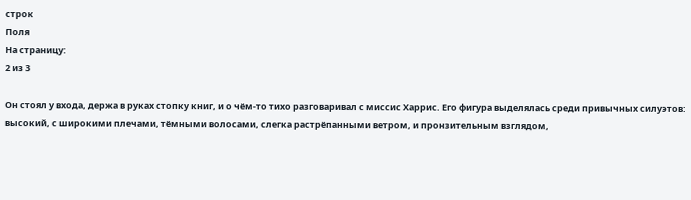строк
Поля
На страницу:
2 из 3

Он стоял у входа, держа в руках стопку книг, и о чём‑то тихо разговаривал с миссис Харрис. Его фигура выделялась среди привычных силуэтов: высокий, с широкими плечами, тёмными волосами, слегка растрёпанными ветром, и пронзительным взглядом,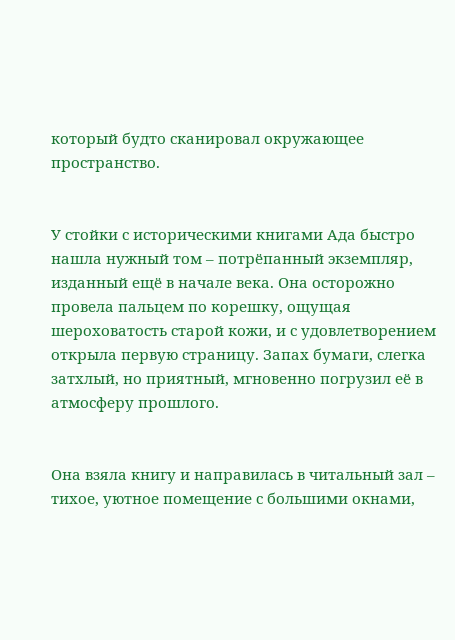который будто сканировал окружающее пространство.


У стойки с историческими книгами Ада быстро нашла нужный том – потрёпанный экземпляр, изданный ещё в начале века. Она осторожно провела пальцем по корешку, ощущая шероховатость старой кожи, и с удовлетворением открыла первую страницу. Запах бумаги, слегка затхлый, но приятный, мгновенно погрузил её в атмосферу прошлого.


Она взяла книгу и направилась в читальный зал – тихое, уютное помещение с большими окнами,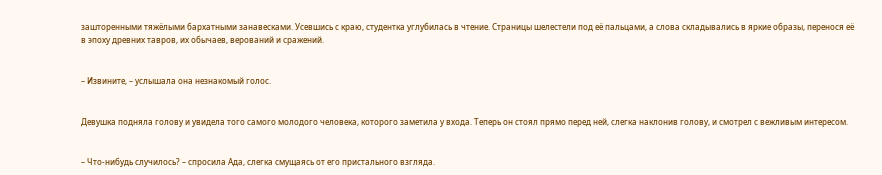зашторенными тяжёлыми бархатными занавесками. Усевшись с краю, студентка углубилась в чтение. Страницы шелестели под её пальцами, а слова складывались в яркие образы, перенося её в эпоху древних тавров, их обычаев, верований и сражений.


– Извините, – услышала она незнакомый голос.


Девушка подняла голову и увидела того самого молодого человека, которого заметила у входа. Теперь он стоял прямо перед ней, слегка наклонив голову, и смотрел с вежливым интересом.


– Что‑нибудь случилось? – спросила Ада, слегка смущаясь от его пристального взгляда.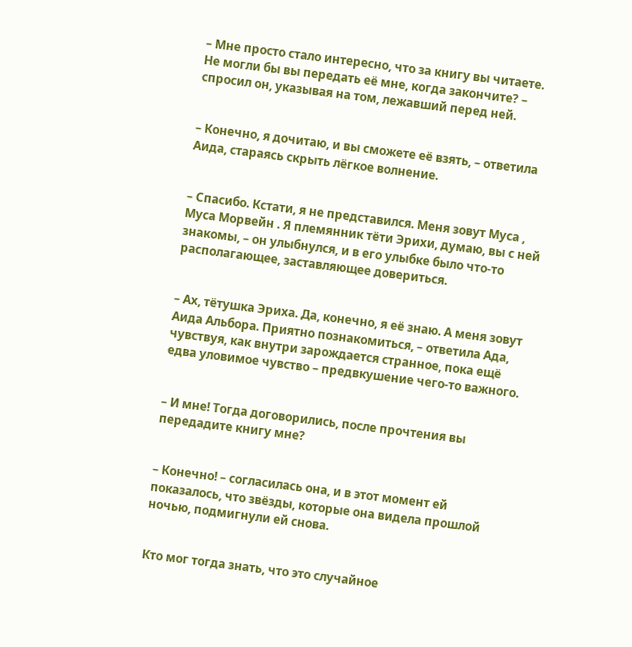– Мне просто стало интересно, что за книгу вы читаете. Не могли бы вы передать её мне, когда закончите? – спросил он, указывая на том, лежавший перед ней.


– Конечно, я дочитаю, и вы сможете её взять, – ответила Аида, стараясь скрыть лёгкое волнение.


– Спасибо. Кстати, я не представился. Меня зовут Муса , Муса Морвейн . Я племянник тёти Эрихи, думаю, вы с ней знакомы, – он улыбнулся, и в его улыбке было что‑то располагающее, заставляющее довериться.


– Ах, тётушка Эриха. Да, конечно, я её знаю. А меня зовут Аида Альбора. Приятно познакомиться, – ответила Ада, чувствуя, как внутри зарождается странное, пока ещё едва уловимое чувство – предвкушение чего‑то важного.


– И мне! Тогда договорились, после прочтения вы передадите книгу мне?


– Конечно! – согласилась она, и в этот момент ей показалось, что звёзды, которые она видела прошлой ночью, подмигнули ей снова.


Кто мог тогда знать, что это случайное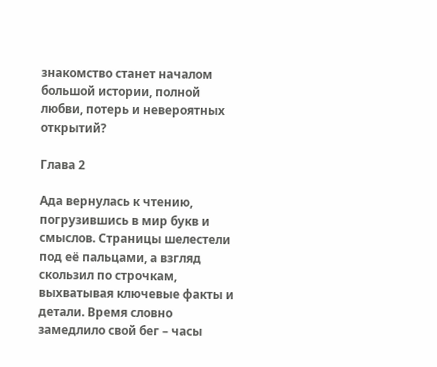знакомство станет началом большой истории, полной любви, потерь и невероятных открытий?

Глава 2

Ада вернулась к чтению, погрузившись в мир букв и смыслов. Страницы шелестели под её пальцами, а взгляд скользил по строчкам, выхватывая ключевые факты и детали. Время словно замедлило свой бег – часы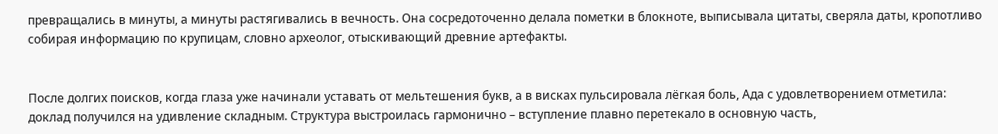превращались в минуты, а минуты растягивались в вечность. Она сосредоточенно делала пометки в блокноте, выписывала цитаты, сверяла даты, кропотливо собирая информацию по крупицам, словно археолог, отыскивающий древние артефакты.


После долгих поисков, когда глаза уже начинали уставать от мельтешения букв, а в висках пульсировала лёгкая боль, Ада с удовлетворением отметила: доклад получился на удивление складным. Структура выстроилась гармонично – вступление плавно перетекало в основную часть,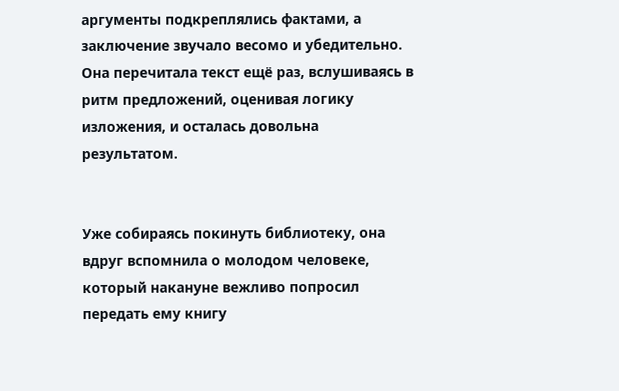аргументы подкреплялись фактами, а заключение звучало весомо и убедительно. Она перечитала текст ещё раз, вслушиваясь в ритм предложений, оценивая логику изложения, и осталась довольна результатом.


Уже собираясь покинуть библиотеку, она вдруг вспомнила о молодом человеке, который накануне вежливо попросил передать ему книгу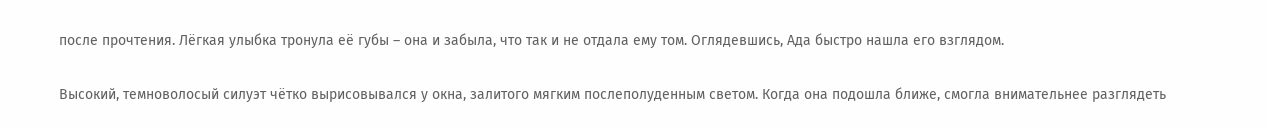после прочтения. Лёгкая улыбка тронула её губы – она и забыла, что так и не отдала ему том. Оглядевшись, Ада быстро нашла его взглядом.


Высокий, темноволосый силуэт чётко вырисовывался у окна, залитого мягким послеполуденным светом. Когда она подошла ближе, смогла внимательнее разглядеть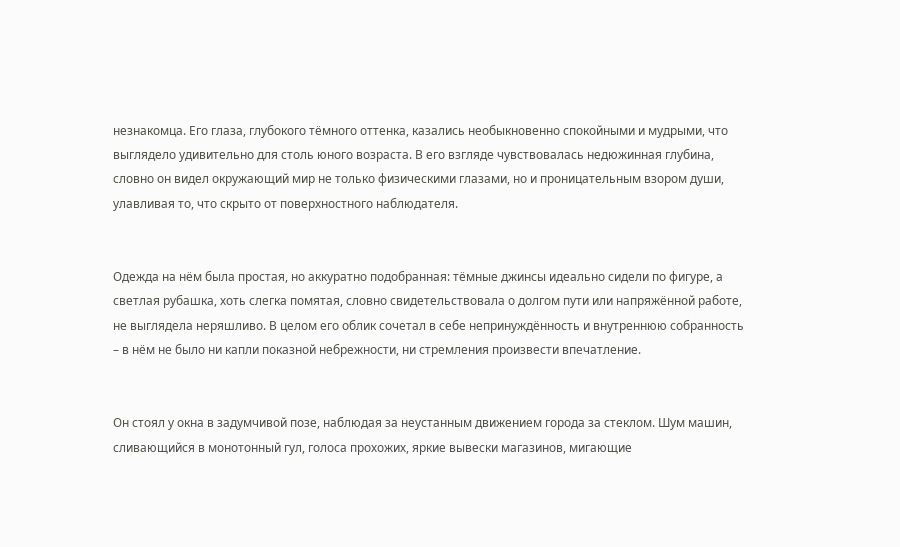незнакомца. Его глаза, глубокого тёмного оттенка, казались необыкновенно спокойными и мудрыми, что выглядело удивительно для столь юного возраста. В его взгляде чувствовалась недюжинная глубина, словно он видел окружающий мир не только физическими глазами, но и проницательным взором души, улавливая то, что скрыто от поверхностного наблюдателя.


Одежда на нём была простая, но аккуратно подобранная: тёмные джинсы идеально сидели по фигуре, а светлая рубашка, хоть слегка помятая, словно свидетельствовала о долгом пути или напряжённой работе, не выглядела неряшливо. В целом его облик сочетал в себе непринуждённость и внутреннюю собранность – в нём не было ни капли показной небрежности, ни стремления произвести впечатление.


Он стоял у окна в задумчивой позе, наблюдая за неустанным движением города за стеклом. Шум машин, сливающийся в монотонный гул, голоса прохожих, яркие вывески магазинов, мигающие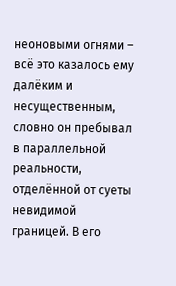неоновыми огнями – всё это казалось ему далёким и несущественным, словно он пребывал в параллельной реальности, отделённой от суеты невидимой границей. В его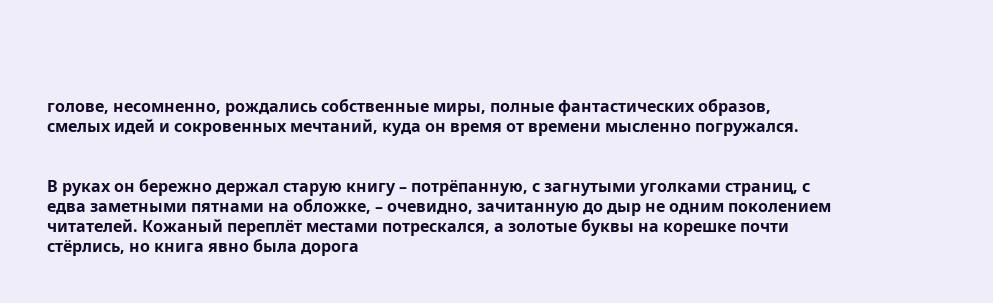голове, несомненно, рождались собственные миры, полные фантастических образов, смелых идей и сокровенных мечтаний, куда он время от времени мысленно погружался.


В руках он бережно держал старую книгу – потрёпанную, с загнутыми уголками страниц, с едва заметными пятнами на обложке, – очевидно, зачитанную до дыр не одним поколением читателей. Кожаный переплёт местами потрескался, а золотые буквы на корешке почти стёрлись, но книга явно была дорога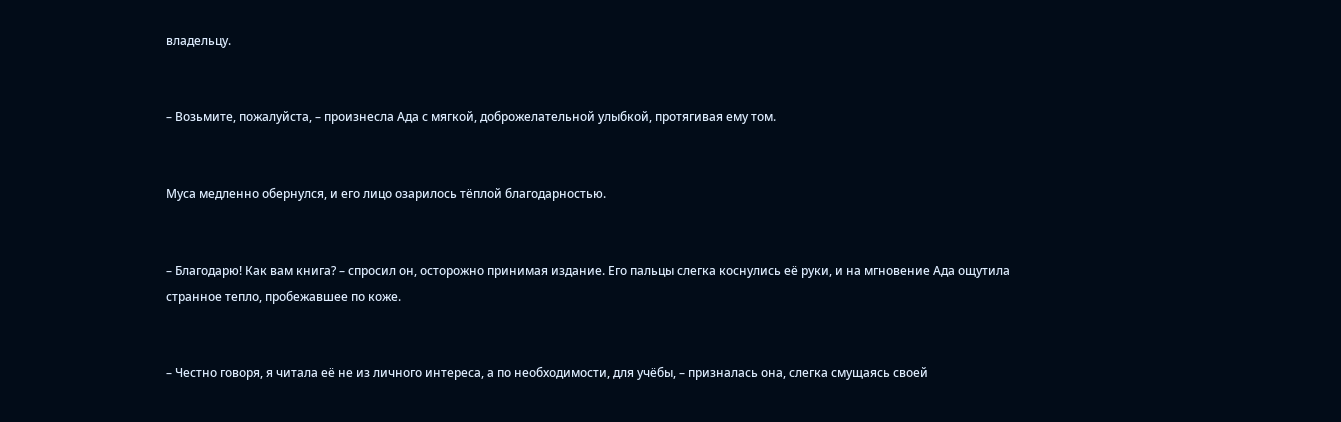владельцу.


– Возьмите, пожалуйста, – произнесла Ада с мягкой, доброжелательной улыбкой, протягивая ему том.


Муса медленно обернулся, и его лицо озарилось тёплой благодарностью.


– Благодарю! Как вам книга? – спросил он, осторожно принимая издание. Его пальцы слегка коснулись её руки, и на мгновение Ада ощутила странное тепло, пробежавшее по коже.


– Честно говоря, я читала её не из личного интереса, а по необходимости, для учёбы, – призналась она, слегка смущаясь своей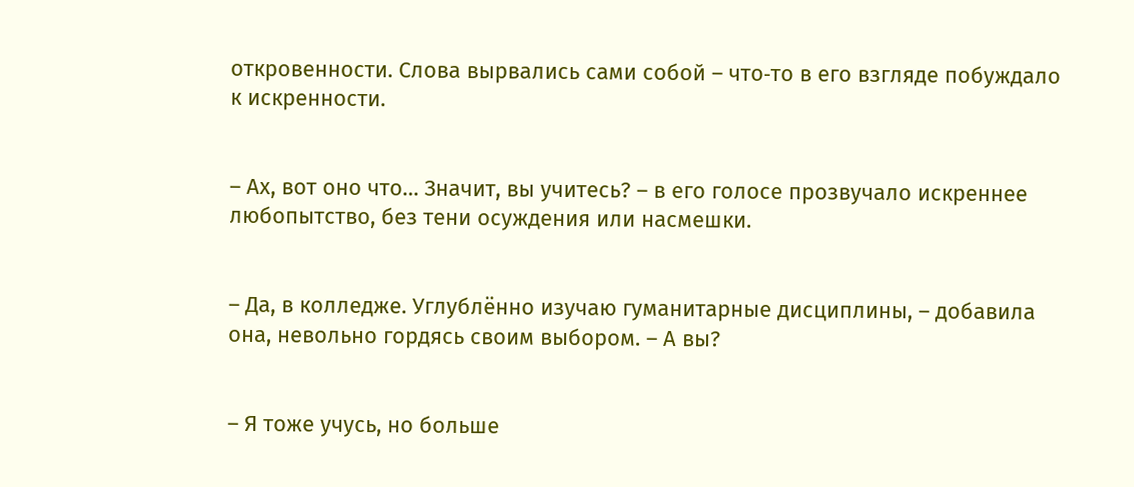откровенности. Слова вырвались сами собой – что‑то в его взгляде побуждало к искренности.


– Ах, вот оно что… Значит, вы учитесь? – в его голосе прозвучало искреннее любопытство, без тени осуждения или насмешки.


– Да, в колледже. Углублённо изучаю гуманитарные дисциплины, – добавила она, невольно гордясь своим выбором. – А вы?


– Я тоже учусь, но больше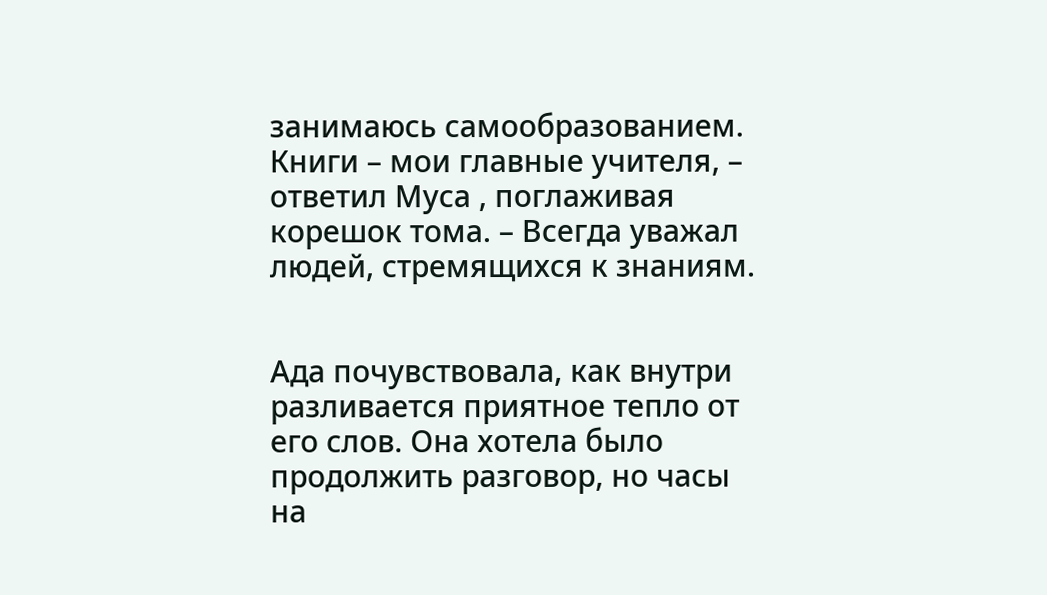занимаюсь самообразованием. Книги – мои главные учителя, – ответил Муса , поглаживая корешок тома. – Всегда уважал людей, стремящихся к знаниям.


Ада почувствовала, как внутри разливается приятное тепло от его слов. Она хотела было продолжить разговор, но часы на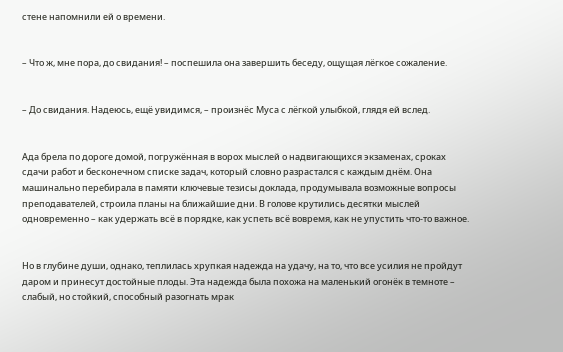стене напомнили ей о времени.


– Что ж, мне пора, до свидания! – поспешила она завершить беседу, ощущая лёгкое сожаление.


– До свидания. Надеюсь, ещё увидимся, – произнёс Муса с лёгкой улыбкой, глядя ей вслед.


Ада брела по дороге домой, погружённая в ворох мыслей о надвигающихся экзаменах, сроках сдачи работ и бесконечном списке задач, который словно разрастался с каждым днём. Она машинально перебирала в памяти ключевые тезисы доклада, продумывала возможные вопросы преподавателей, строила планы на ближайшие дни. В голове крутились десятки мыслей одновременно – как удержать всё в порядке, как успеть всё вовремя, как не упустить что‑то важное.


Но в глубине души, однако, теплилась хрупкая надежда на удачу, на то, что все усилия не пройдут даром и принесут достойные плоды. Эта надежда была похожа на маленький огонёк в темноте – слабый, но стойкий, способный разогнать мрак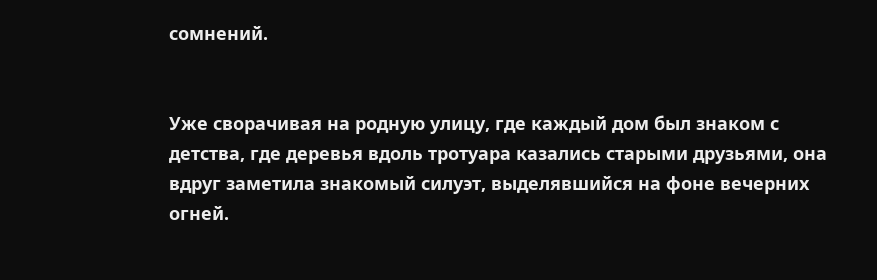сомнений.


Уже сворачивая на родную улицу, где каждый дом был знаком с детства, где деревья вдоль тротуара казались старыми друзьями, она вдруг заметила знакомый силуэт, выделявшийся на фоне вечерних огней.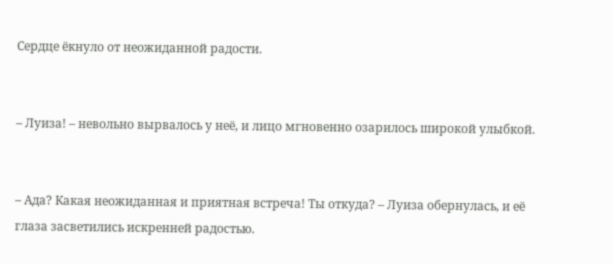Сердце ёкнуло от неожиданной радости.


– Луиза! – невольно вырвалось у неё, и лицо мгновенно озарилось широкой улыбкой.


– Ада? Какая неожиданная и приятная встреча! Ты откуда? – Луиза обернулась, и её глаза засветились искренней радостью.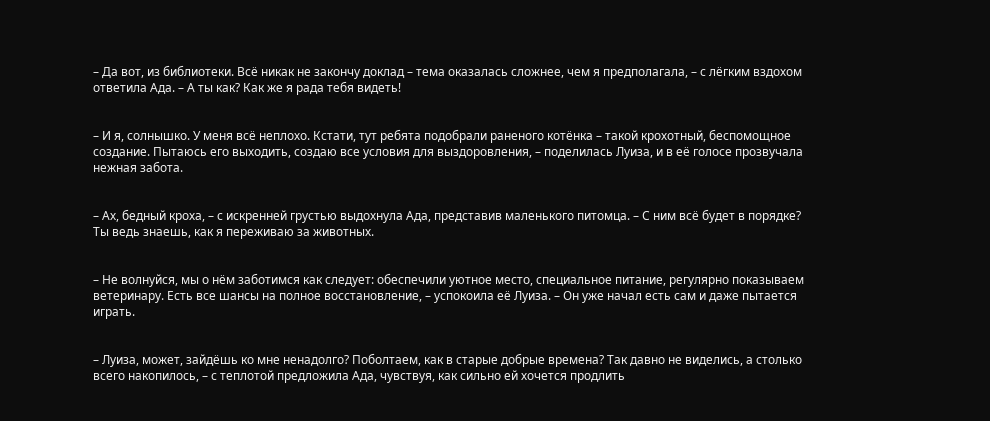– Да вот, из библиотеки. Всё никак не закончу доклад – тема оказалась сложнее, чем я предполагала, – с лёгким вздохом ответила Ада. – А ты как? Как же я рада тебя видеть!


– И я, солнышко. У меня всё неплохо. Кстати, тут ребята подобрали раненого котёнка – такой крохотный, беспомощное создание. Пытаюсь его выходить, создаю все условия для выздоровления, – поделилась Луиза, и в её голосе прозвучала нежная забота.


– Ах, бедный кроха, – с искренней грустью выдохнула Ада, представив маленького питомца. – С ним всё будет в порядке? Ты ведь знаешь, как я переживаю за животных.


– Не волнуйся, мы о нём заботимся как следует: обеспечили уютное место, специальное питание, регулярно показываем ветеринару. Есть все шансы на полное восстановление, – успокоила её Луиза. – Он уже начал есть сам и даже пытается играть.


– Луиза, может, зайдёшь ко мне ненадолго? Поболтаем, как в старые добрые времена? Так давно не виделись, а столько всего накопилось, – с теплотой предложила Ада, чувствуя, как сильно ей хочется продлить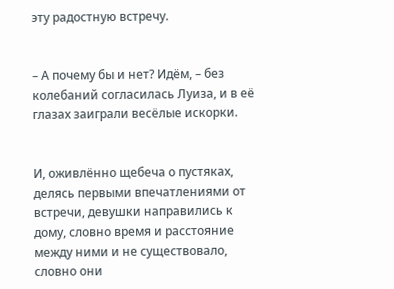эту радостную встречу.


– А почему бы и нет? Идём, – без колебаний согласилась Луиза, и в её глазах заиграли весёлые искорки.


И, оживлённо щебеча о пустяках, делясь первыми впечатлениями от встречи, девушки направились к дому, словно время и расстояние между ними и не существовало, словно они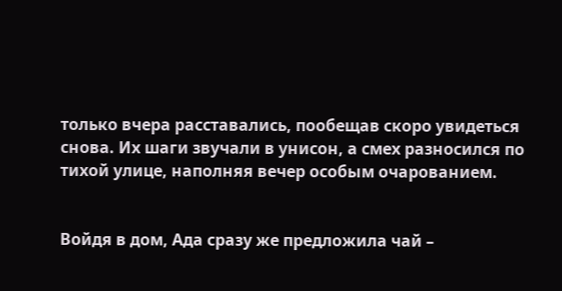только вчера расставались, пообещав скоро увидеться снова. Их шаги звучали в унисон, а смех разносился по тихой улице, наполняя вечер особым очарованием.


Войдя в дом, Ада сразу же предложила чай –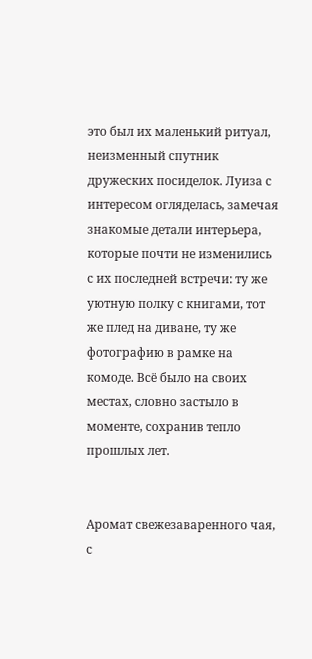это был их маленький ритуал, неизменный спутник дружеских посиделок. Луиза с интересом огляделась, замечая знакомые детали интерьера, которые почти не изменились с их последней встречи: ту же уютную полку с книгами, тот же плед на диване, ту же фотографию в рамке на комоде. Всё было на своих местах, словно застыло в моменте, сохранив тепло прошлых лет.


Аромат свежезаваренного чая, с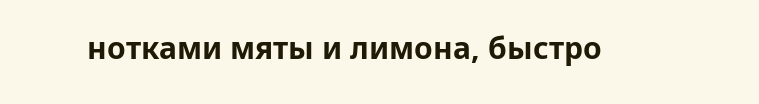нотками мяты и лимона, быстро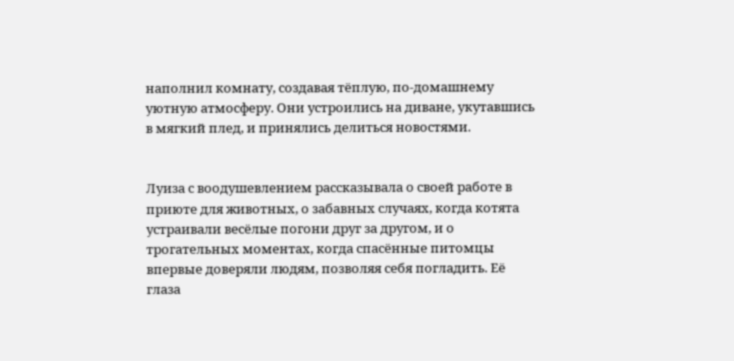наполнил комнату, создавая тёплую, по‑домашнему уютную атмосферу. Они устроились на диване, укутавшись в мягкий плед, и принялись делиться новостями.


Луиза с воодушевлением рассказывала о своей работе в приюте для животных, о забавных случаях, когда котята устраивали весёлые погони друг за другом, и о трогательных моментах, когда спасённые питомцы впервые доверяли людям, позволяя себя погладить. Её глаза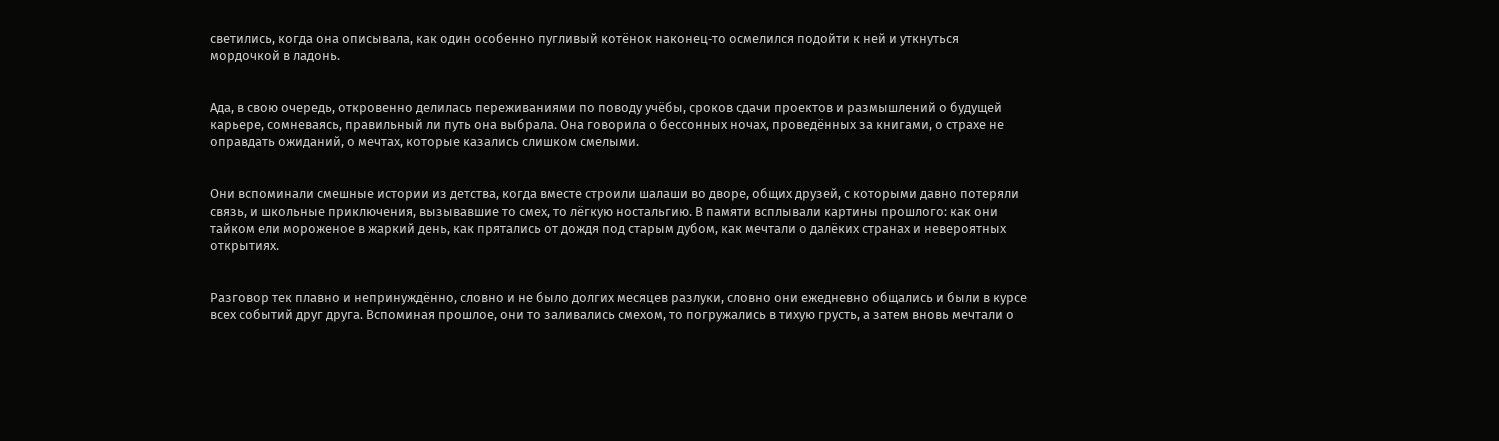светились, когда она описывала, как один особенно пугливый котёнок наконец‑то осмелился подойти к ней и уткнуться мордочкой в ладонь.


Ада, в свою очередь, откровенно делилась переживаниями по поводу учёбы, сроков сдачи проектов и размышлений о будущей карьере, сомневаясь, правильный ли путь она выбрала. Она говорила о бессонных ночах, проведённых за книгами, о страхе не оправдать ожиданий, о мечтах, которые казались слишком смелыми.


Они вспоминали смешные истории из детства, когда вместе строили шалаши во дворе, общих друзей, с которыми давно потеряли связь, и школьные приключения, вызывавшие то смех, то лёгкую ностальгию. В памяти всплывали картины прошлого: как они тайком ели мороженое в жаркий день, как прятались от дождя под старым дубом, как мечтали о далёких странах и невероятных открытиях.


Разговор тек плавно и непринуждённо, словно и не было долгих месяцев разлуки, словно они ежедневно общались и были в курсе всех событий друг друга. Вспоминая прошлое, они то заливались смехом, то погружались в тихую грусть, а затем вновь мечтали о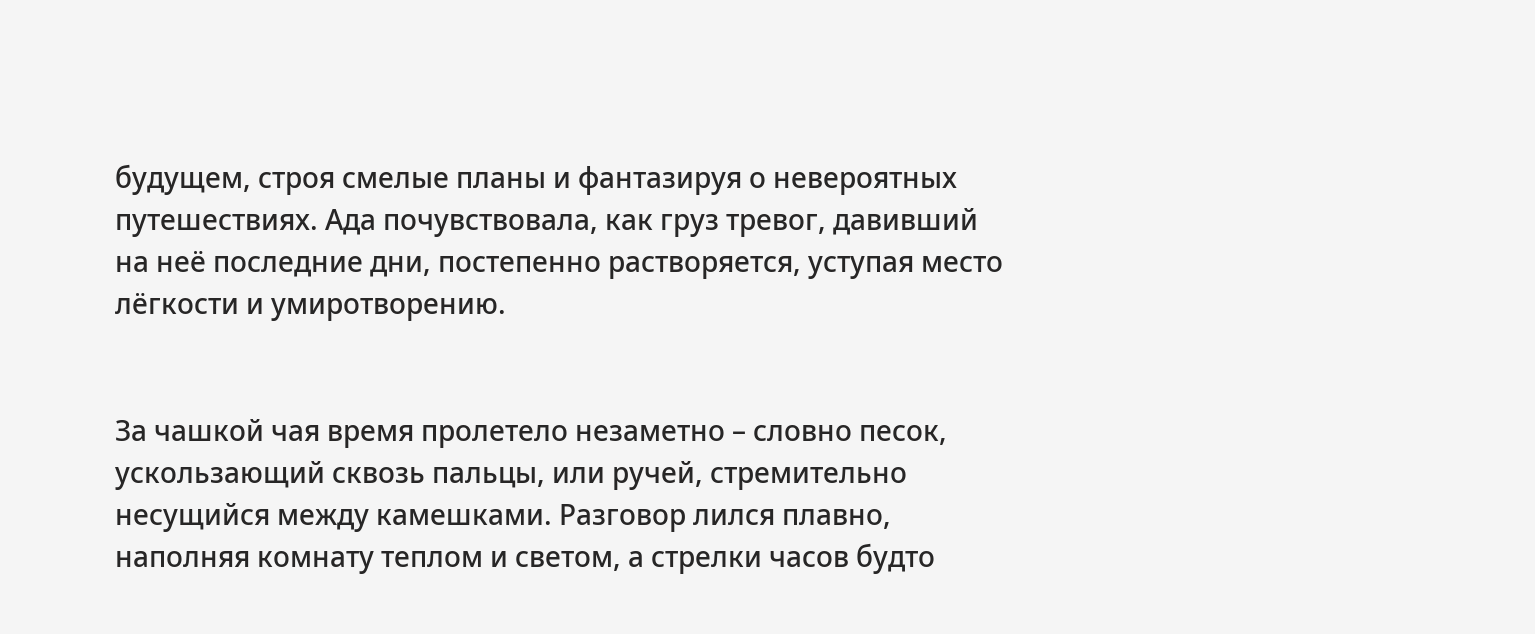будущем, строя смелые планы и фантазируя о невероятных путешествиях. Ада почувствовала, как груз тревог, давивший на неё последние дни, постепенно растворяется, уступая место лёгкости и умиротворению.


За чашкой чая время пролетело незаметно – словно песок, ускользающий сквозь пальцы, или ручей, стремительно несущийся между камешками. Разговор лился плавно, наполняя комнату теплом и светом, а стрелки часов будто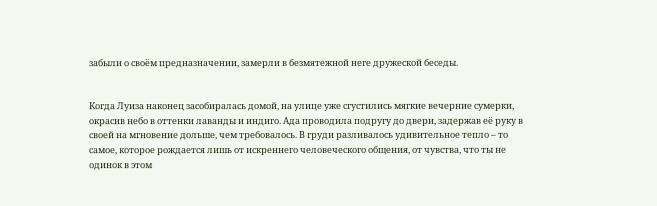забыли о своём предназначении, замерли в безмятежной неге дружеской беседы.


Когда Луиза наконец засобиралась домой, на улице уже сгустились мягкие вечерние сумерки, окрасив небо в оттенки лаванды и индиго. Ада проводила подругу до двери, задержав её руку в своей на мгновение дольше, чем требовалось. В груди разливалось удивительное тепло – то самое, которое рождается лишь от искреннего человеческого общения, от чувства, что ты не одинок в этом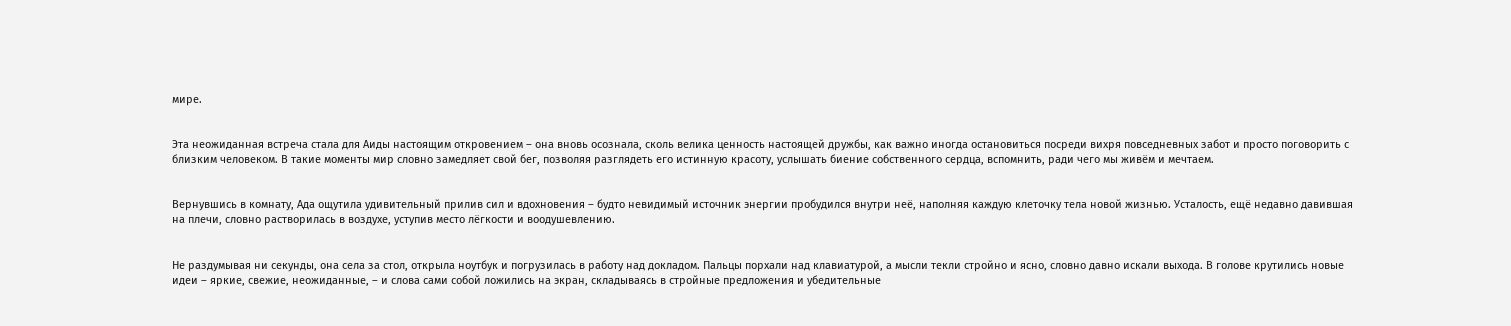мире.


Эта неожиданная встреча стала для Аиды настоящим откровением – она вновь осознала, сколь велика ценность настоящей дружбы, как важно иногда остановиться посреди вихря повседневных забот и просто поговорить с близким человеком. В такие моменты мир словно замедляет свой бег, позволяя разглядеть его истинную красоту, услышать биение собственного сердца, вспомнить, ради чего мы живём и мечтаем.


Вернувшись в комнату, Ада ощутила удивительный прилив сил и вдохновения – будто невидимый источник энергии пробудился внутри неё, наполняя каждую клеточку тела новой жизнью. Усталость, ещё недавно давившая на плечи, словно растворилась в воздухе, уступив место лёгкости и воодушевлению.


Не раздумывая ни секунды, она села за стол, открыла ноутбук и погрузилась в работу над докладом. Пальцы порхали над клавиатурой, а мысли текли стройно и ясно, словно давно искали выхода. В голове крутились новые идеи – яркие, свежие, неожиданные, – и слова сами собой ложились на экран, складываясь в стройные предложения и убедительные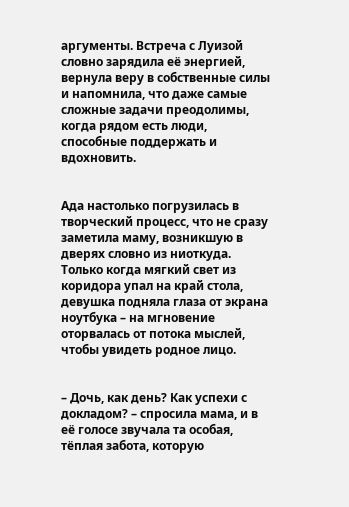аргументы. Встреча с Луизой словно зарядила её энергией, вернула веру в собственные силы и напомнила, что даже самые сложные задачи преодолимы, когда рядом есть люди, способные поддержать и вдохновить.


Ада настолько погрузилась в творческий процесс, что не сразу заметила маму, возникшую в дверях словно из ниоткуда. Только когда мягкий свет из коридора упал на край стола, девушка подняла глаза от экрана ноутбука – на мгновение оторвалась от потока мыслей, чтобы увидеть родное лицо.


– Дочь, как день? Как успехи с докладом? – спросила мама, и в её голосе звучала та особая, тёплая забота, которую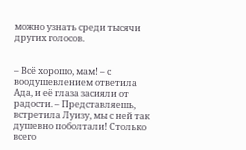можно узнать среди тысячи других голосов.


– Всё хорошо, мам! – с воодушевлением ответила Ада, и её глаза засияли от радости. – Представляешь, встретила Луизу, мы с ней так душевно поболтали! Столько всего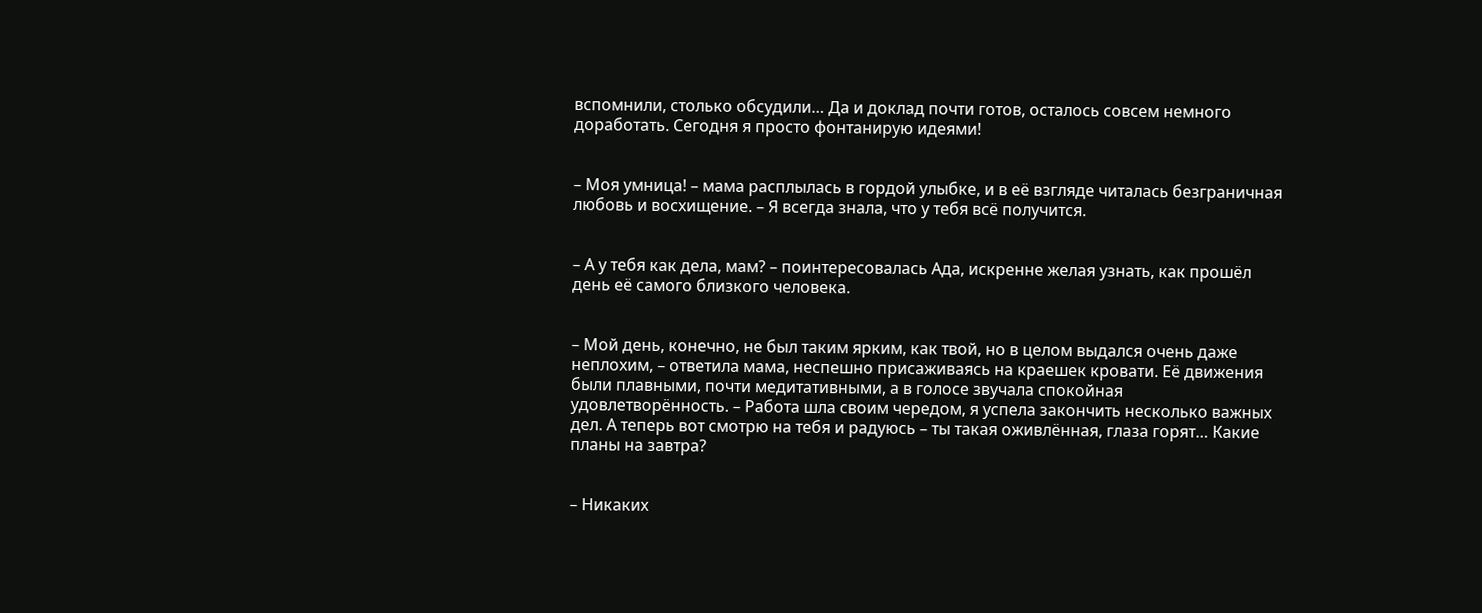вспомнили, столько обсудили… Да и доклад почти готов, осталось совсем немного доработать. Сегодня я просто фонтанирую идеями!


– Моя умница! – мама расплылась в гордой улыбке, и в её взгляде читалась безграничная любовь и восхищение. – Я всегда знала, что у тебя всё получится.


– А у тебя как дела, мам? – поинтересовалась Ада, искренне желая узнать, как прошёл день её самого близкого человека.


– Мой день, конечно, не был таким ярким, как твой, но в целом выдался очень даже неплохим, – ответила мама, неспешно присаживаясь на краешек кровати. Её движения были плавными, почти медитативными, а в голосе звучала спокойная удовлетворённость. – Работа шла своим чередом, я успела закончить несколько важных дел. А теперь вот смотрю на тебя и радуюсь – ты такая оживлённая, глаза горят… Какие планы на завтра?


– Никаких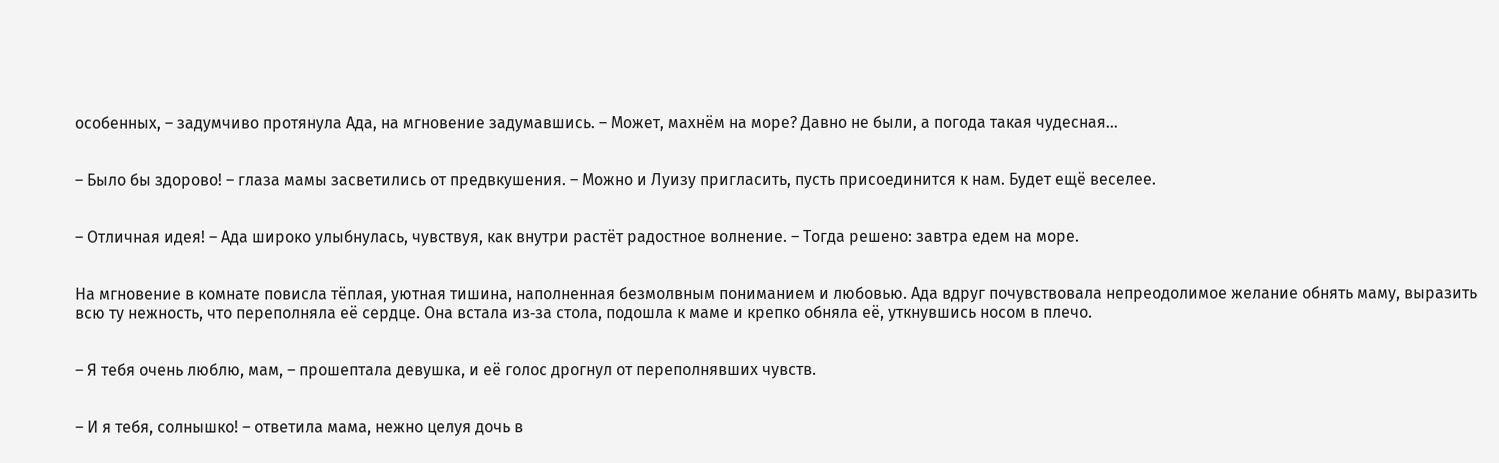особенных, – задумчиво протянула Ада, на мгновение задумавшись. – Может, махнём на море? Давно не были, а погода такая чудесная…


– Было бы здорово! – глаза мамы засветились от предвкушения. – Можно и Луизу пригласить, пусть присоединится к нам. Будет ещё веселее.


– Отличная идея! – Ада широко улыбнулась, чувствуя, как внутри растёт радостное волнение. – Тогда решено: завтра едем на море.


На мгновение в комнате повисла тёплая, уютная тишина, наполненная безмолвным пониманием и любовью. Ада вдруг почувствовала непреодолимое желание обнять маму, выразить всю ту нежность, что переполняла её сердце. Она встала из‑за стола, подошла к маме и крепко обняла её, уткнувшись носом в плечо.


– Я тебя очень люблю, мам, – прошептала девушка, и её голос дрогнул от переполнявших чувств.


– И я тебя, солнышко! – ответила мама, нежно целуя дочь в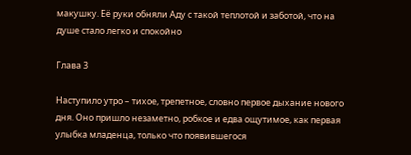макушку. Её руки обняли Аду с такой теплотой и заботой, что на душе стало легко и спокойно

Глава 3

Наступило утро – тихое, трепетное, словно первое дыхание нового дня. Оно пришло незаметно, робкое и едва ощутимое, как первая улыбка младенца, только что появившегося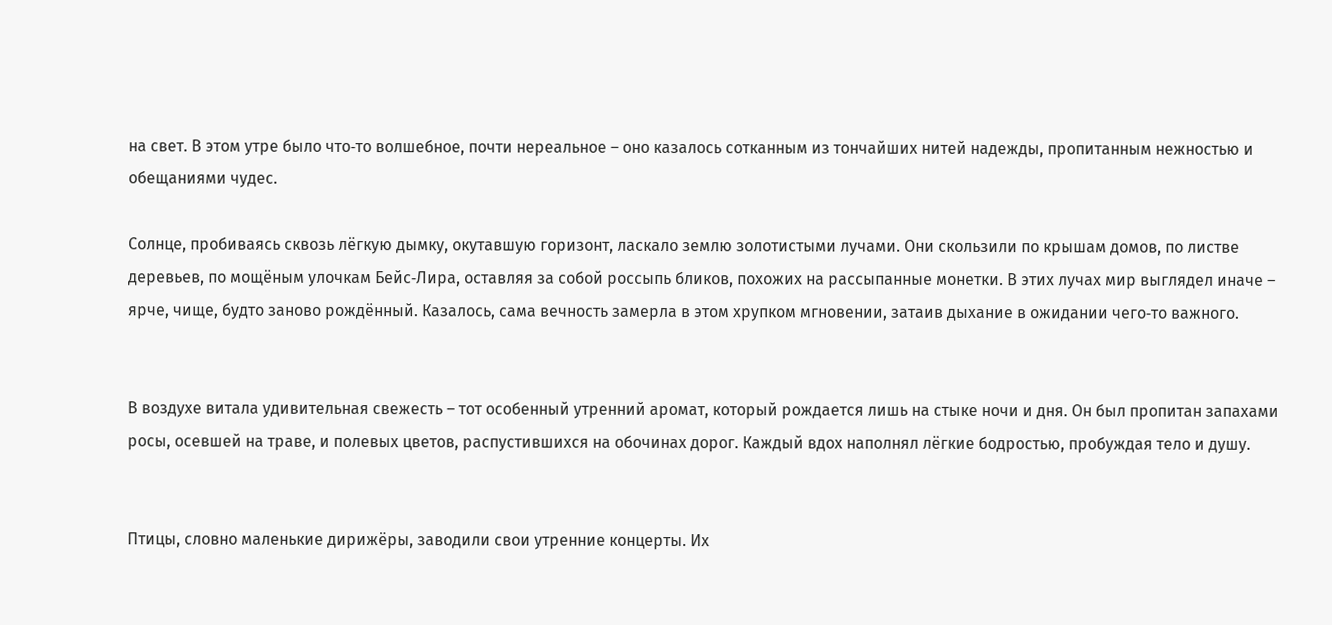на свет. В этом утре было что‑то волшебное, почти нереальное – оно казалось сотканным из тончайших нитей надежды, пропитанным нежностью и обещаниями чудес.

Солнце, пробиваясь сквозь лёгкую дымку, окутавшую горизонт, ласкало землю золотистыми лучами. Они скользили по крышам домов, по листве деревьев, по мощёным улочкам Бейс‑Лира, оставляя за собой россыпь бликов, похожих на рассыпанные монетки. В этих лучах мир выглядел иначе – ярче, чище, будто заново рождённый. Казалось, сама вечность замерла в этом хрупком мгновении, затаив дыхание в ожидании чего‑то важного.


В воздухе витала удивительная свежесть – тот особенный утренний аромат, который рождается лишь на стыке ночи и дня. Он был пропитан запахами росы, осевшей на траве, и полевых цветов, распустившихся на обочинах дорог. Каждый вдох наполнял лёгкие бодростью, пробуждая тело и душу.


Птицы, словно маленькие дирижёры, заводили свои утренние концерты. Их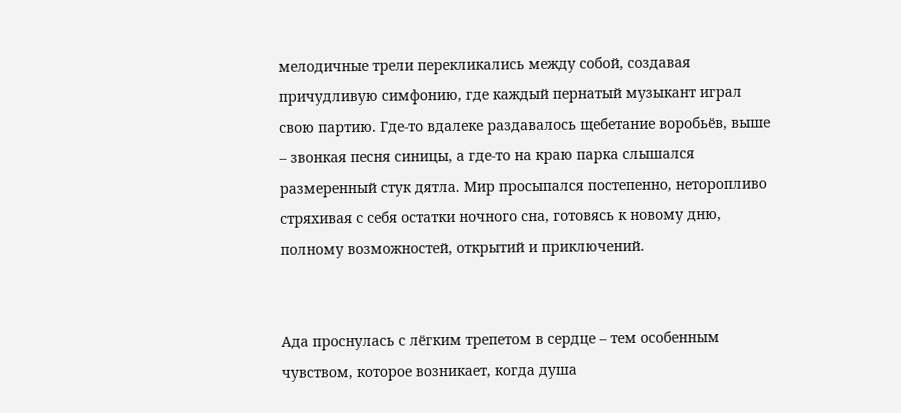мелодичные трели перекликались между собой, создавая причудливую симфонию, где каждый пернатый музыкант играл свою партию. Где‑то вдалеке раздавалось щебетание воробьёв, выше – звонкая песня синицы, а где‑то на краю парка слышался размеренный стук дятла. Мир просыпался постепенно, неторопливо стряхивая с себя остатки ночного сна, готовясь к новому дню, полному возможностей, открытий и приключений.


Ада проснулась с лёгким трепетом в сердце – тем особенным чувством, которое возникает, когда душа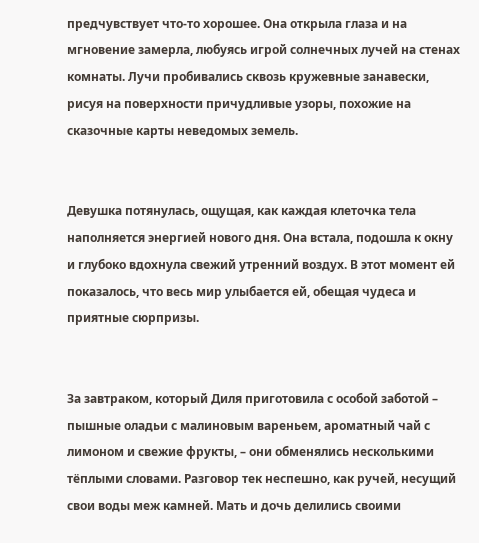предчувствует что‑то хорошее. Она открыла глаза и на мгновение замерла, любуясь игрой солнечных лучей на стенах комнаты. Лучи пробивались сквозь кружевные занавески, рисуя на поверхности причудливые узоры, похожие на сказочные карты неведомых земель.


Девушка потянулась, ощущая, как каждая клеточка тела наполняется энергией нового дня. Она встала, подошла к окну и глубоко вдохнула свежий утренний воздух. В этот момент ей показалось, что весь мир улыбается ей, обещая чудеса и приятные сюрпризы.


За завтраком, который Диля приготовила с особой заботой – пышные оладьи с малиновым вареньем, ароматный чай с лимоном и свежие фрукты, – они обменялись несколькими тёплыми словами. Разговор тек неспешно, как ручей, несущий свои воды меж камней. Мать и дочь делились своими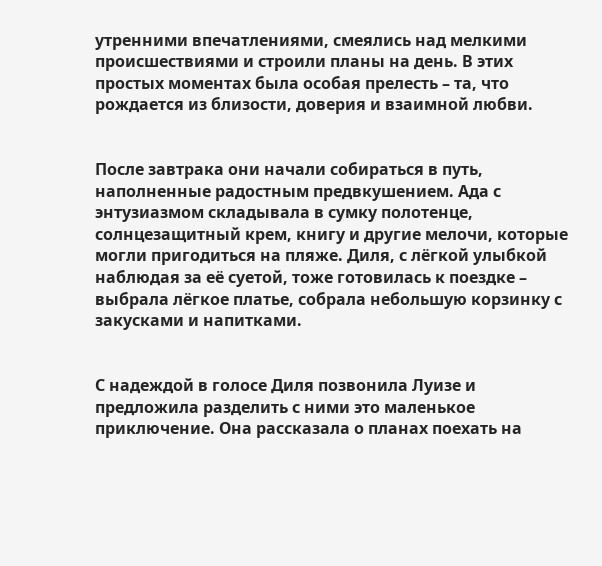утренними впечатлениями, смеялись над мелкими происшествиями и строили планы на день. В этих простых моментах была особая прелесть – та, что рождается из близости, доверия и взаимной любви.


После завтрака они начали собираться в путь, наполненные радостным предвкушением. Ада с энтузиазмом складывала в сумку полотенце, солнцезащитный крем, книгу и другие мелочи, которые могли пригодиться на пляже. Диля, с лёгкой улыбкой наблюдая за её суетой, тоже готовилась к поездке – выбрала лёгкое платье, собрала небольшую корзинку с закусками и напитками.


С надеждой в голосе Диля позвонила Луизе и предложила разделить с ними это маленькое приключение. Она рассказала о планах поехать на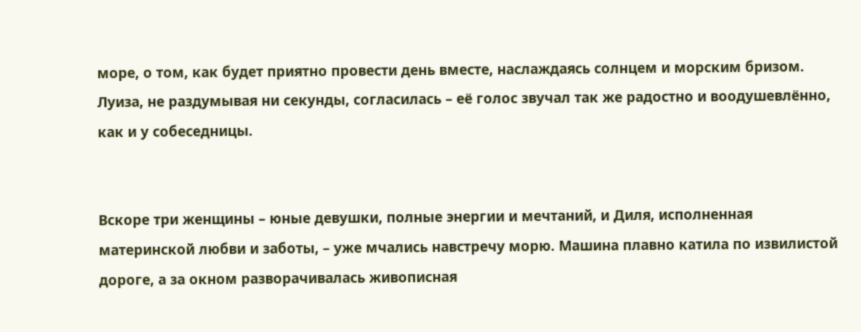море, о том, как будет приятно провести день вместе, наслаждаясь солнцем и морским бризом. Луиза, не раздумывая ни секунды, согласилась – её голос звучал так же радостно и воодушевлённо, как и у собеседницы.


Вскоре три женщины – юные девушки, полные энергии и мечтаний, и Диля, исполненная материнской любви и заботы, – уже мчались навстречу морю. Машина плавно катила по извилистой дороге, а за окном разворачивалась живописная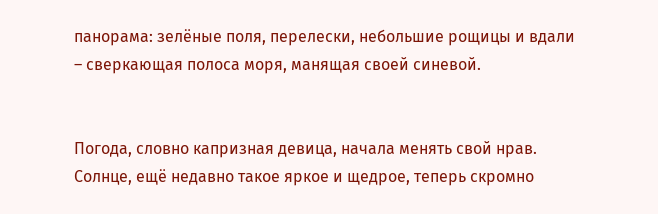панорама: зелёные поля, перелески, небольшие рощицы и вдали – сверкающая полоса моря, манящая своей синевой.


Погода, словно капризная девица, начала менять свой нрав. Солнце, ещё недавно такое яркое и щедрое, теперь скромно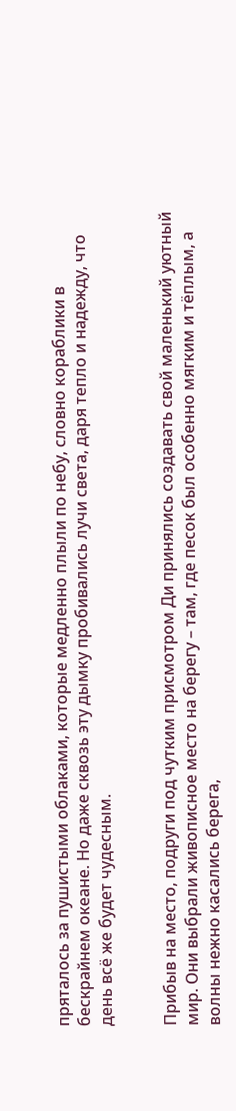пряталось за пушистыми облаками, которые медленно плыли по небу, словно кораблики в бескрайнем океане. Но даже сквозь эту дымку пробивались лучи света, даря тепло и надежду, что день всё же будет чудесным.


Прибыв на место, подруги под чутким присмотром Ди принялись создавать свой маленький уютный мир. Они выбрали живописное место на берегу – там, где песок был особенно мягким и тёплым, а волны нежно касались берега,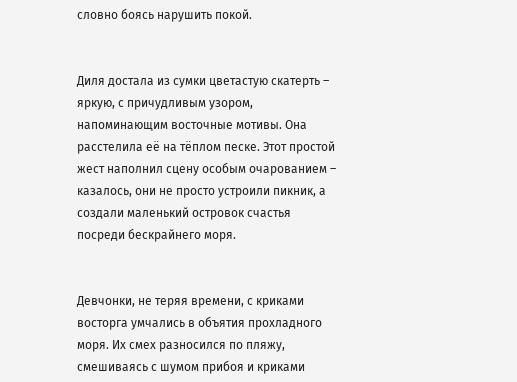словно боясь нарушить покой.


Диля достала из сумки цветастую скатерть – яркую, с причудливым узором, напоминающим восточные мотивы. Она расстелила её на тёплом песке. Этот простой жест наполнил сцену особым очарованием – казалось, они не просто устроили пикник, а создали маленький островок счастья посреди бескрайнего моря.


Девчонки, не теряя времени, с криками восторга умчались в объятия прохладного моря. Их смех разносился по пляжу, смешиваясь с шумом прибоя и криками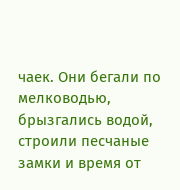чаек. Они бегали по мелководью, брызгались водой, строили песчаные замки и время от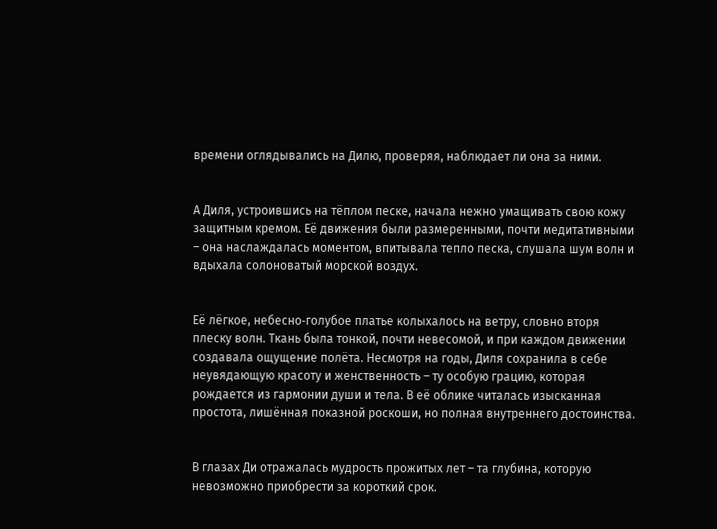времени оглядывались на Дилю, проверяя, наблюдает ли она за ними.


А Диля, устроившись на тёплом песке, начала нежно умащивать свою кожу защитным кремом. Её движения были размеренными, почти медитативными – она наслаждалась моментом, впитывала тепло песка, слушала шум волн и вдыхала солоноватый морской воздух.


Её лёгкое, небесно‑голубое платье колыхалось на ветру, словно вторя плеску волн. Ткань была тонкой, почти невесомой, и при каждом движении создавала ощущение полёта. Несмотря на годы, Диля сохранила в себе неувядающую красоту и женственность – ту особую грацию, которая рождается из гармонии души и тела. В её облике читалась изысканная простота, лишённая показной роскоши, но полная внутреннего достоинства.


В глазах Ди отражалась мудрость прожитых лет – та глубина, которую невозможно приобрести за короткий срок.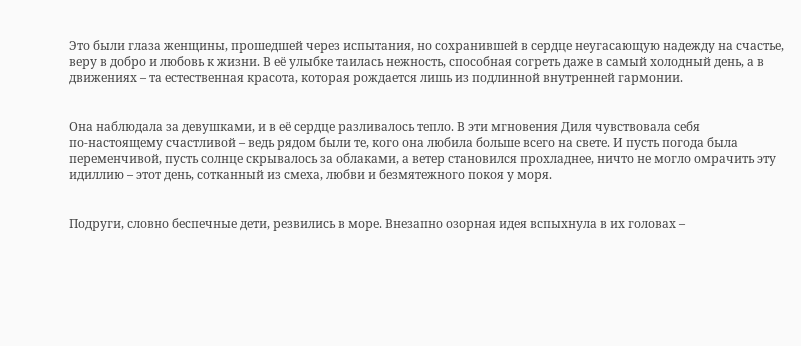Это были глаза женщины, прошедшей через испытания, но сохранившей в сердце неугасающую надежду на счастье, веру в добро и любовь к жизни. В её улыбке таилась нежность, способная согреть даже в самый холодный день, а в движениях – та естественная красота, которая рождается лишь из подлинной внутренней гармонии.


Она наблюдала за девушками, и в её сердце разливалось тепло. В эти мгновения Диля чувствовала себя по‑настоящему счастливой – ведь рядом были те, кого она любила больше всего на свете. И пусть погода была переменчивой, пусть солнце скрывалось за облаками, а ветер становился прохладнее, ничто не могло омрачить эту идиллию – этот день, сотканный из смеха, любви и безмятежного покоя у моря.


Подруги, словно беспечные дети, резвились в море. Внезапно озорная идея вспыхнула в их головах –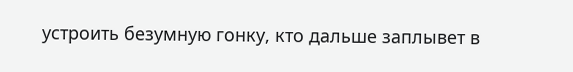устроить безумную гонку, кто дальше заплывет в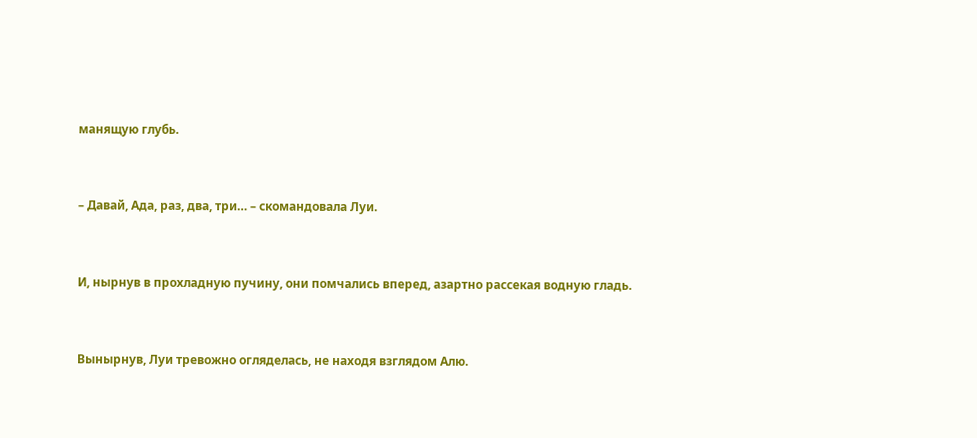манящую глубь.


– Давай, Ада, раз, два, три… – скомандовала Луи.


И, нырнув в прохладную пучину, они помчались вперед, азартно рассекая водную гладь.


Вынырнув, Луи тревожно огляделась, не находя взглядом Алю.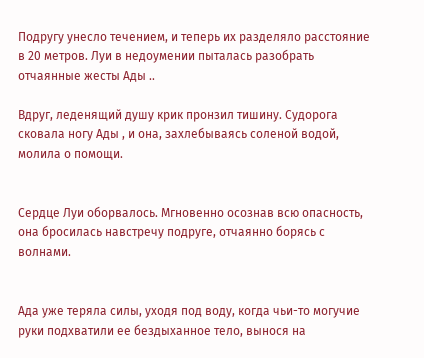Подругу унесло течением, и теперь их разделяло расстояние в 20 метров. Луи в недоумении пыталась разобрать отчаянные жесты Ады ..

Вдруг, леденящий душу крик пронзил тишину. Судорога сковала ногу Ады , и она, захлебываясь соленой водой, молила о помощи.


Сердце Луи оборвалось. Мгновенно осознав всю опасность, она бросилась навстречу подруге, отчаянно борясь с волнами.


Ада уже теряла силы, уходя под воду, когда чьи-то могучие руки подхватили ее бездыханное тело, вынося на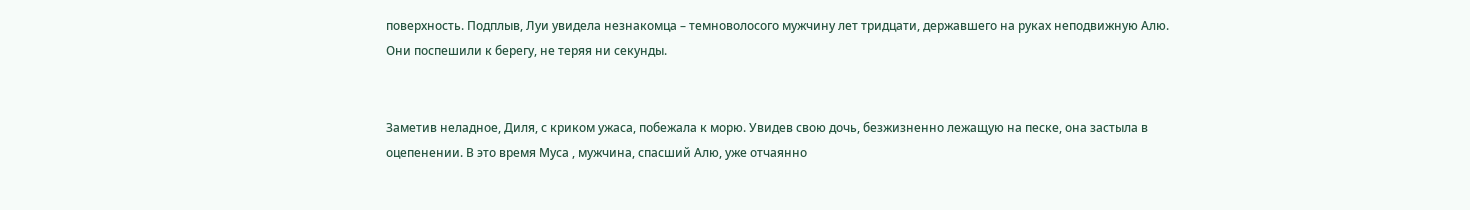поверхность. Подплыв, Луи увидела незнакомца – темноволосого мужчину лет тридцати, державшего на руках неподвижную Алю. Они поспешили к берегу, не теряя ни секунды.


Заметив неладное, Диля, с криком ужаса, побежала к морю. Увидев свою дочь, безжизненно лежащую на песке, она застыла в оцепенении. В это время Муса , мужчина, спасший Алю, уже отчаянно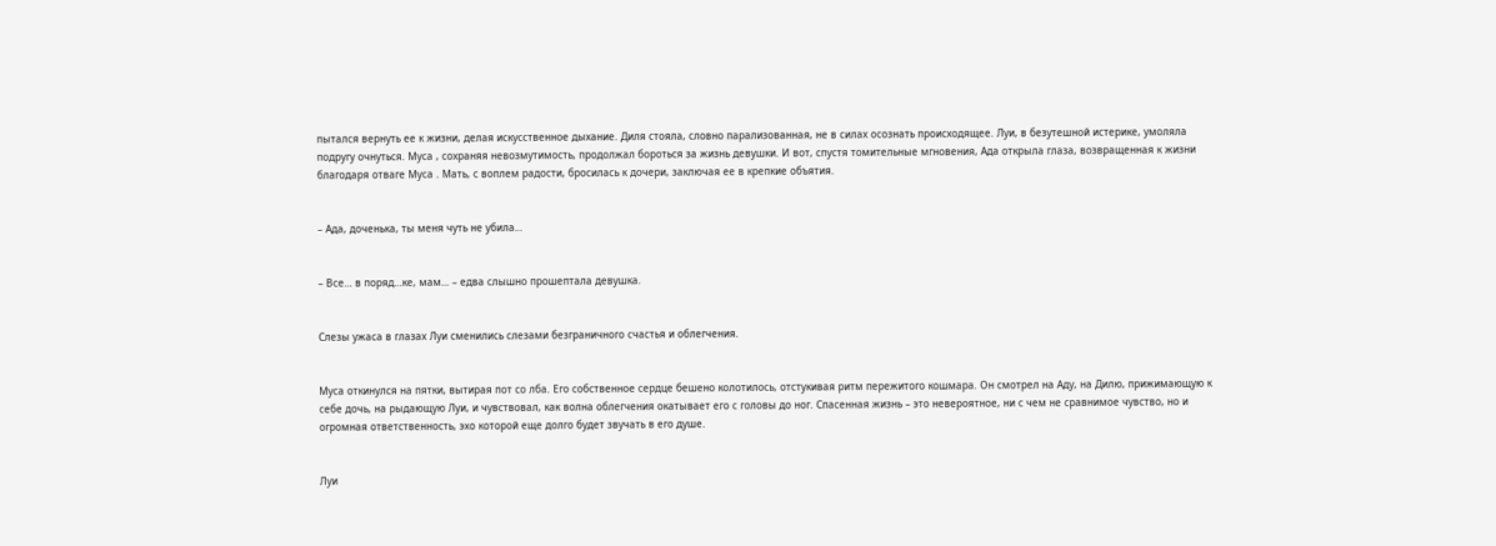пытался вернуть ее к жизни, делая искусственное дыхание. Диля стояла, словно парализованная, не в силах осознать происходящее. Луи, в безутешной истерике, умоляла подругу очнуться. Муса , сохраняя невозмутимость, продолжал бороться за жизнь девушки. И вот, спустя томительные мгновения, Ада открыла глаза, возвращенная к жизни благодаря отваге Муса . Мать, с воплем радости, бросилась к дочери, заключая ее в крепкие объятия.


– Ада, доченька, ты меня чуть не убила…


– Все… в поряд…ке, мам… – едва слышно прошептала девушка.


Слезы ужаса в глазах Луи сменились слезами безграничного счастья и облегчения.


Муса откинулся на пятки, вытирая пот со лба. Его собственное сердце бешено колотилось, отстукивая ритм пережитого кошмара. Он смотрел на Аду, на Дилю, прижимающую к себе дочь, на рыдающую Луи, и чувствовал, как волна облегчения окатывает его с головы до ног. Спасенная жизнь – это невероятное, ни с чем не сравнимое чувство, но и огромная ответственность, эхо которой еще долго будет звучать в его душе.


Луи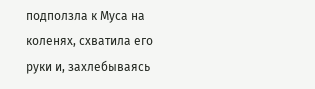подползла к Муса на коленях, схватила его руки и, захлебываясь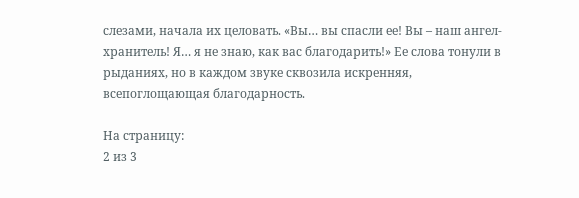слезами, начала их целовать. «Вы… вы спасли ее! Вы – наш ангел-хранитель! Я… я не знаю, как вас благодарить!» Ее слова тонули в рыданиях, но в каждом звуке сквозила искренняя, всепоглощающая благодарность.

На страницу:
2 из 3